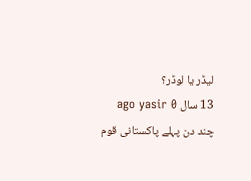لیڈر یا لوڈر؟
13 سال ago yasir 0
چند دن پہلے پاکستانی قوم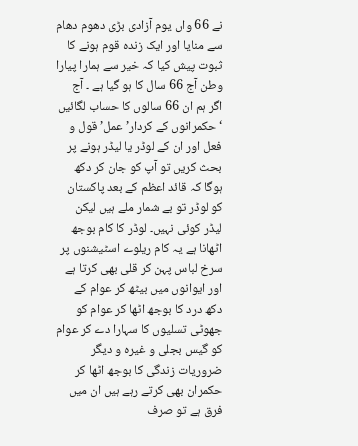نے 66 واں یوم آزادی بڑی دھوم دھام سے منایا اور ایک زندہ قوم ہونے کا ثبوت پیش کیا کہ خیر سے ہمارا پیارا وطن آج 66 سال کا ہو گیا ہے ۔ آج اگر ہم ان 66 سالوں کا حساب لگائیں ‘ حکمرانوں کے کردار’ عمل’ قول و فعل اور ان کے لوڈر یا لیڈر ہونے پر بحث کریں تو آپ کو جان کر دکھ ہوگا کہ قائد اعظم کے بعد پاکستان کو لوڈر تو بے شمار ملے ہیں لیکن لیڈر کوئی نہیں۔ لوڈر کا کام بوجھ اٹھانا ہے یہ کام ریلوے اسٹیشنوں پر سرخ لباس پہن کر قلی بھی کرتا ہے اور ایوانوں میں بیٹھ کر عوام کے دکھ درد کا بوجھ اٹھا کر عوام کو جھوٹی تسلیوں کا سہارا دے کر عوام کو گیس بجلی و غیرہ و دیگر ضروریات زندگی کا بوجھ اٹھا کر حکمران بھی کرتے رہے ہیں ان میں فرق ہے تو صرف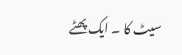سیٹ کا ۔ ایک پھٹے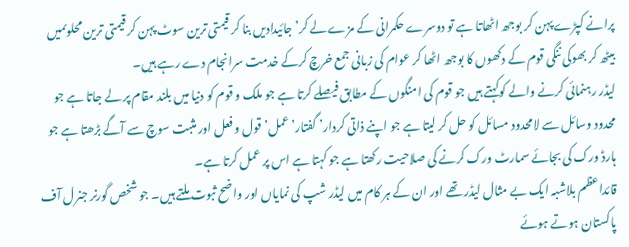پرانے کپڑے پہن کر بوجھ اٹھاتا ہے تو دوسرے حکمرانی کے مزے لے کر’ جائیدادیں بنا کر قیمتی ترین سوٹ پہن کر قیمتی ترین محلوںمیں بیٹھ کر بھوکی ننگی قوم کے دکھوں کا بوجھ اٹھا کر عوام کی زبانی جمع خرچ کرکے خدمت سرانجام دے رہے ہیں۔
لیڈر رہنمائی کرنے والے کوکہتے ہیں جو قوم کی امنگوں کے مطابق فیصلے کرتا ہے جو ملک و قوم کو دنیا میں بلند مقام پر لے جاتا ہے جو محدود وسائل سے لامحدود مسائل کو حل کر لیتا ہے جو اپنے ذاتی کردار’ گفتار’ عمل’ قول و فعل اور مثبت سوچ سے آگے بڑھتا ہے جو ہارڈ ورک کی بجائے سمارٹ ورک کرنے کی صلاحیت رکھتا ہے جو کہتا ہے اس پر عمل کرتا ہے۔
قائداعظم بلاشبہ ایک بے مثال لیڈر تھے اور ان کے ہر کام میں لیڈر شپ کی نمایاں اور واضح ثبوت ملتے ہیں۔ جو شخص گورنر جنرل آف پاکستان ہوتے ہوئے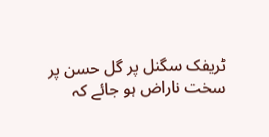ٹریفک سگنل پر گل حسن پر سخت ناراض ہو جائے کہ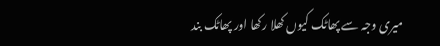میری وجہ سے پھاٹک کیوں کھلا رکھا اور پھاٹک بند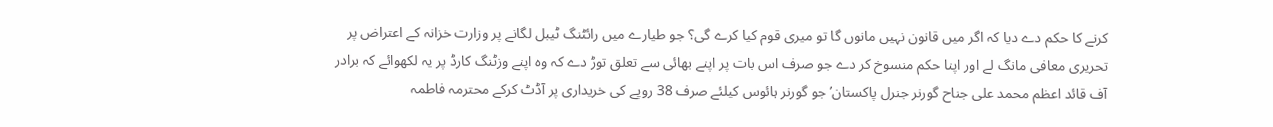کرنے کا حکم دے دیا کہ اگر میں قانون نہیں مانوں گا تو میری قوم کیا کرے گی؟ جو طیارے میں رائٹنگ ٹیبل لگانے پر وزارت خزانہ کے اعتراض پر تحریری معافی مانگ لے اور اپنا حکم منسوخ کر دے جو صرف اس بات پر اپنے بھائی سے تعلق توڑ دے کہ وہ اپنے وزٹنگ کارڈ پر یہ لکھوائے کہ برادر آف قائد اعظم محمد علی جناح گورنر جنرل پاکستان’ جو گورنر ہائوس کیلئے صرف 38 روپے کی خریداری پر آڈٹ کرکے محترمہ فاطمہ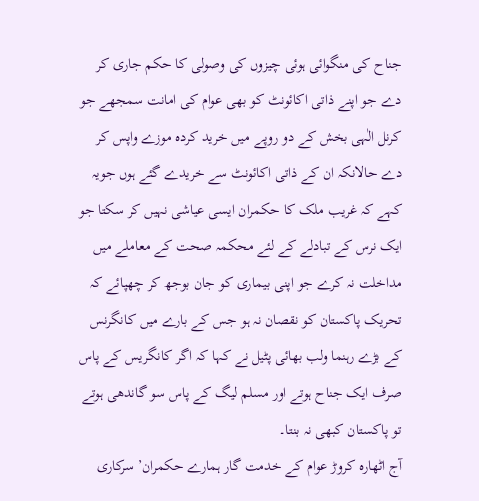جناح کی منگوائی ہوئی چیزوں کی وصولی کا حکم جاری کر دے جو اپنے ذاتی اکائونٹ کو بھی عوام کی امانت سمجھے جو کرنل الٰہی بخش کے دو روپے میں خرید کردہ موزے واپس کر دے حالانکہ ان کے ذاتی اکائونٹ سے خریدے گئے ہوں جویہ کہے کہ غریب ملک کا حکمران ایسی عیاشی نہیں کر سکتا جو ایک نرس کے تبادلے کے لئے محکمہ صحت کے معاملے میں مداخلت نہ کرے جو اپنی بیماری کو جان بوجھ کر چھپائے کہ تحریک پاکستان کو نقصان نہ ہو جس کے بارے میں کانگرنس کے بڑے رہنما ولب بھائی پٹیل نے کہا کہ اگر کانگریس کے پاس صرف ایک جناح ہوتے اور مسلم لیگ کے پاس سو گاندھی ہوتے تو پاکستان کبھی نہ بنتا۔
آج اٹھارہ کروڑ عوام کے خدمت گار ہمارے حکمران’ سرکاری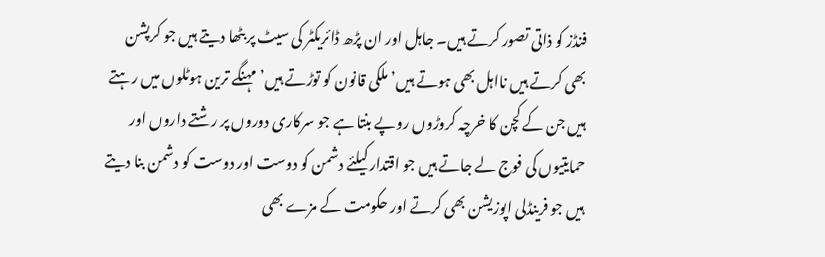فنڈز کو ذاتی تصور کرتے ہیں۔ جاہل اور ان پڑھ ڈائریکٹر کی سیٹ پر بٹھا دیتے ہیں جو کرپشن بھی کرتے ہیں نااہل بھی ہوتے ہیں’ ملکی قانون کو توڑتے ہیں’ مہنگے ترین ہوٹلوں میں رہتے ہیں جن کے کچن کا خرچہ کروڑوں روپے بنتا ہے جو سرکاری دوروں پر رشتے داروں اور حمایتیوں کی فوج لے جاتے ہیں جو اقتدار کیلئے دشمن کو دوست اور دوست کو دشمن بنا دیتے ہیں جو فرینڈلی اپوزیشن بھی کرتے اور حکومت کے مزے بھی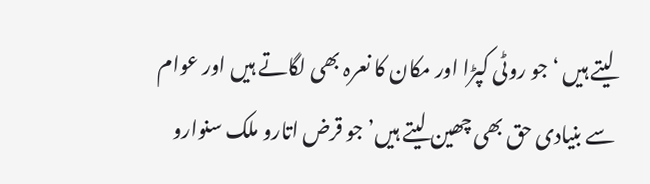لیتے ہیں ‘ جو روٹی کپڑا اور مکان کا نعرہ بھی لگاتے ہیں اور عوام سے بنیادی حق بھی چھین لیتے ہیں’ جو قرض اتارو ملک سنوارو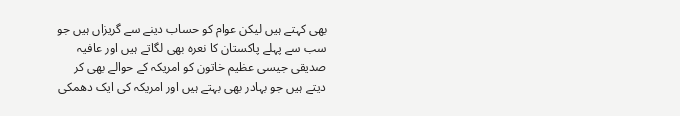بھی کہتے ہیں لیکن عوام کو حساب دینے سے گریزاں ہیں جو سب سے پہلے پاکستان کا نعرہ بھی لگاتے ہیں اور عافیہ صدیقی جیسی عظیم خاتون کو امریکہ کے حوالے بھی کر دیتے ہیں جو بہادر بھی بہتے ہیں اور امریکہ کی ایک دھمکی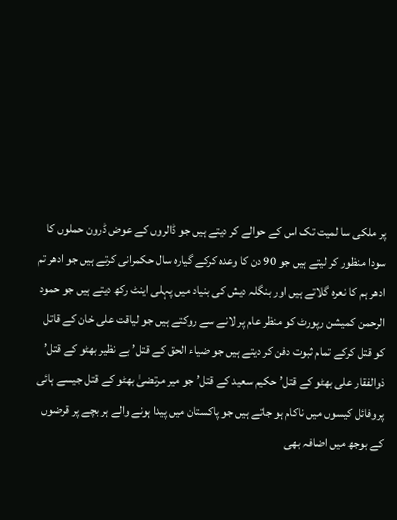پر ملکی سا لمیت تک اس کے حوالے کر دیتے ہیں جو ڈالروں کے عوض ڈرون حملوں کا سودا منظور کر لیتے ہیں جو 90 دن کا وعدہ کرکے گیارہ سال حکمرانی کرتے ہیں جو ادھر تم ادھر ہم کا نعرہ گلاتے ہیں اور بنگلہ دیش کی بنیاد میں پہلی اینٹ رکھ دیتے ہیں جو حمود الرحمن کمیشن رپورٹ کو منظر عام پر لانے سے روکتے ہیں جو لیاقت علی خان کے قاتل کو قتل کرکے تمام ثبوت دفن کر دیتے ہیں جو ضیاء الحق کے قتل’ بے نظیر بھٹو کے قتل’ ذوالفقار علی بھٹو کے قتل’ حکیم سعید کے قتل’ جو میر مرتضیٰ بھٹو کے قتل جیسے ہائی پروفائل کیسوں میں ناکام ہو جاتے ہیں جو پاکستان میں پیدا ہونے والے ہر بچے پر قرضوں کے بوجھ میں اضافہ بھی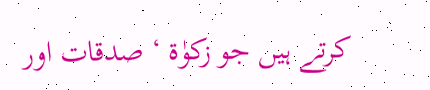کرتے ہیں جو زکوٰة ‘ صدقات اور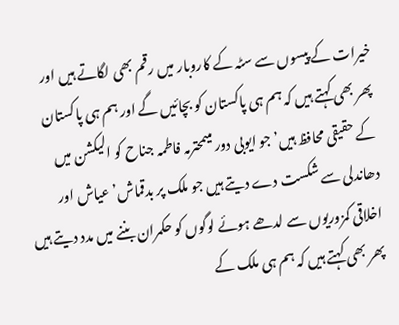خیرات کے پیسوں سے سٹہ کے کاروبار میں رقم بھی لگاتے ہیں اور پھر بھی کہتے ہیں کہ ہم ہی پاکستان کو بچائیں گے اور ہم ہی پاکستان کے حقیقی محافظ ہیں’ جو ایوبی دور میںمحترمہ فاطمہ جناح کو الیکشن میں دھاندلی سے شکست دے دیتے ہیں جو ملک پر بدقماش’ عیاش اور اخلاقی کمزوریوں سے لدھے ہوئے لوگوں کو حکمران بننے میں مدد دیتے ہیں پھر بھی کہتے ہیں کہ ہم ہی ملک کے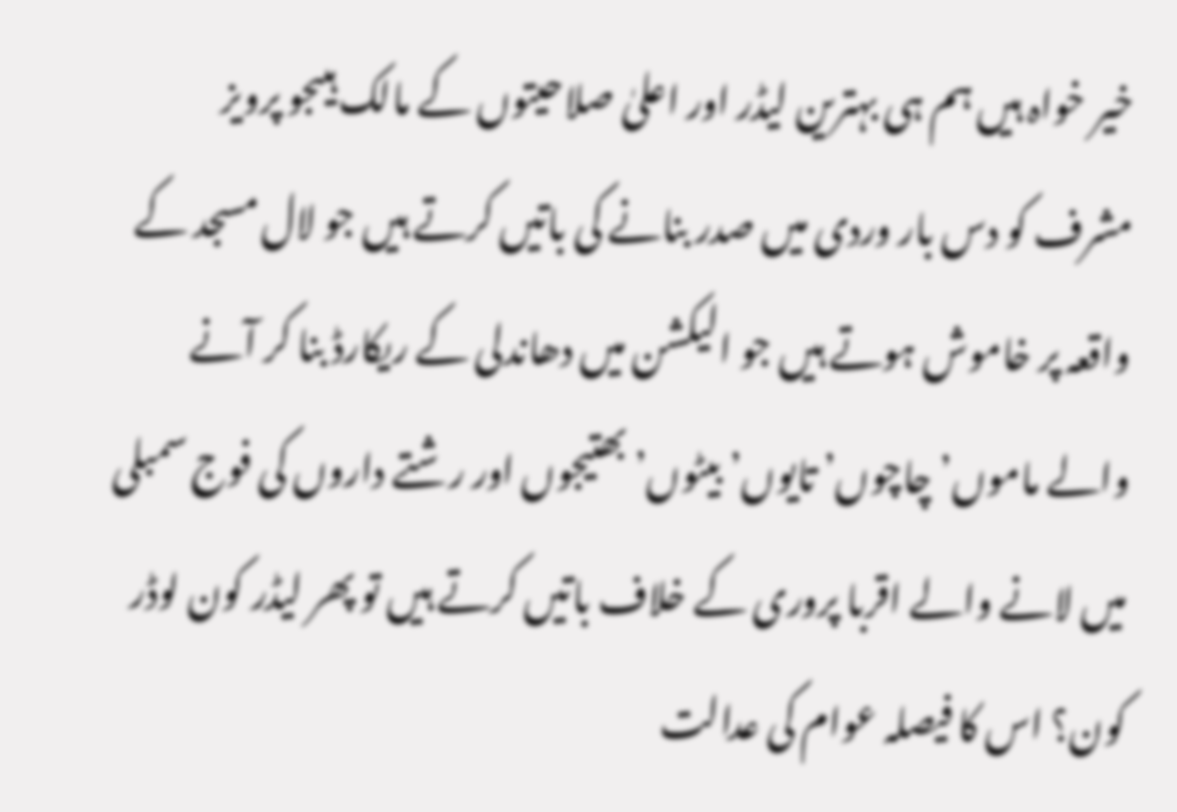خیر خواہ ہیں ہم ہی بہترین لیڈر اور اعلیٰ صلاحیتوں کے مالک ہیںجو پرویز مشرف کو دس بار وردی میں صدر بنانے کی باتیں کرتے ہیں جو لال مسجد کے واقعہ پر خاموش ہوتے ہیں جو الیکشن میں دھاندلی کے ریکارڈ بنا کر آنے والے ماموں’ چاچوں’ تایوں’ بیٹوں’ بھتیجوں اور رشتے داروں کی فوج سمبلی میں لانے والے اقربا پروری کے خلاف باتیں کرتے ہیں تو پھر لیڈر کون لوڈر کون؟ اس کا فیصلہ عوام کی عدالت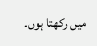میں رکھتا ہوں۔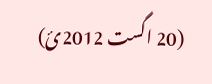(20 اگست 2012ئ)